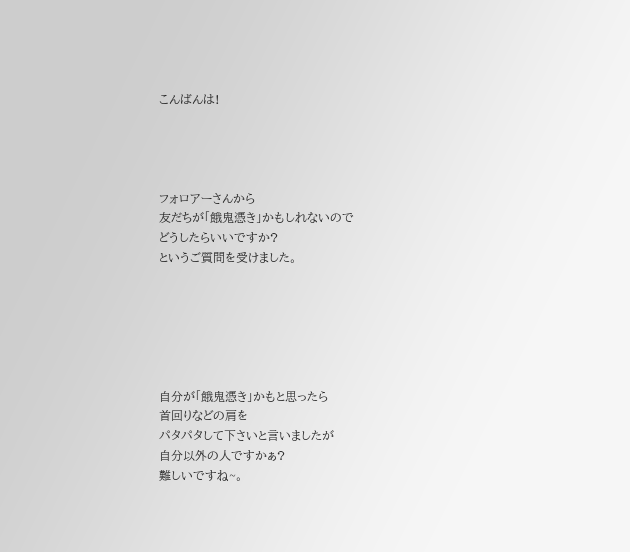こんばんは!




フォロアーさんから
友だちが「餓鬼憑き」かもしれないので
どうしたらいいですか?
というご質問を受けました。






自分が「餓鬼憑き」かもと思ったら
首回りなどの肩を
パタパタして下さいと言いましたが
自分以外の人ですかぁ?
難しいですね~。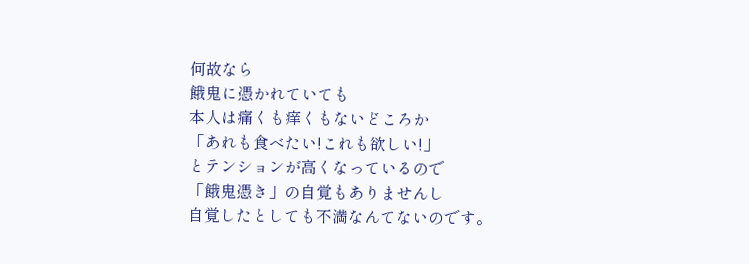何故なら
餓鬼に憑かれていても
本人は痛くも痒くもないどころか
「あれも食べたい!これも欲しい!」
とテンションが高くなっているので
「餓鬼憑き」の自覚もありませんし
自覚したとしても不満なんてないのです。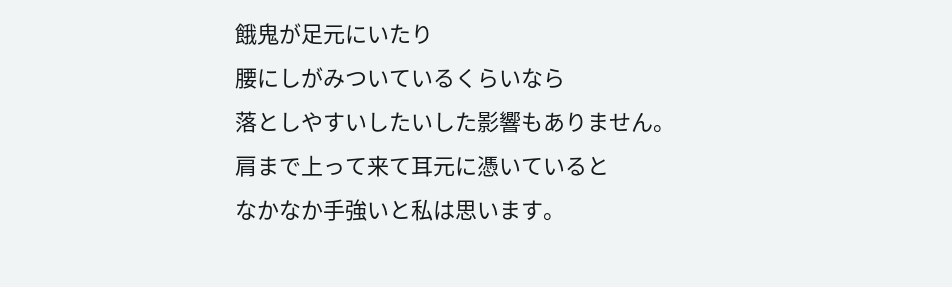餓鬼が足元にいたり
腰にしがみついているくらいなら
落としやすいしたいした影響もありません。
肩まで上って来て耳元に憑いていると
なかなか手強いと私は思います。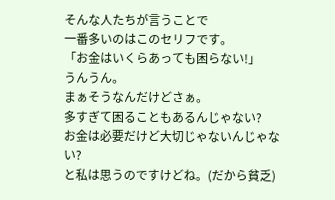そんな人たちが言うことで
一番多いのはこのセリフです。
「お金はいくらあっても困らない!」
うんうん。
まぁそうなんだけどさぁ。
多すぎて困ることもあるんじゃない?
お金は必要だけど大切じゃないんじゃない?
と私は思うのですけどね。(だから貧乏)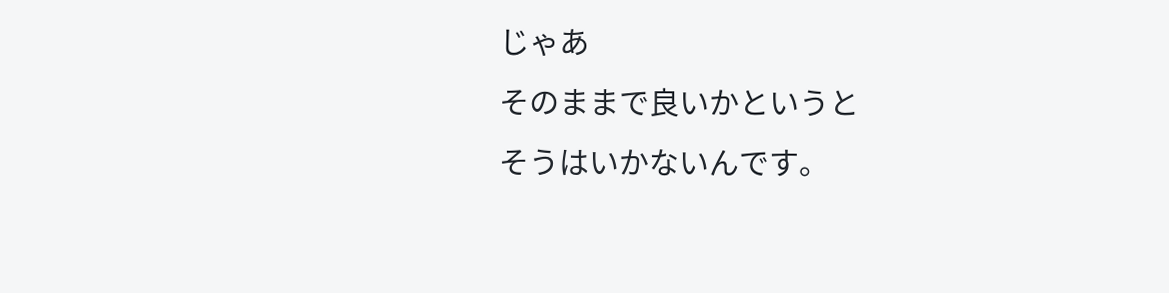じゃあ
そのままで良いかというと
そうはいかないんです。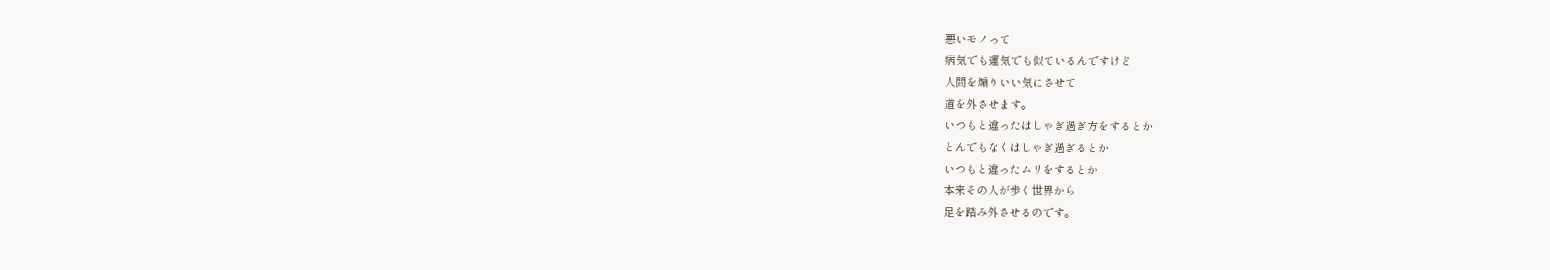悪いモノって
病気でも運気でも似ているんですけど
人間を煽りいい気にさせて
道を外させます。
いつもと違ったはしゃぎ過ぎ方をするとか
とんでもなくはしゃぎ過ぎるとか
いつもと違ったムリをするとか
本来その人が歩く世界から
足を踏み外させるのです。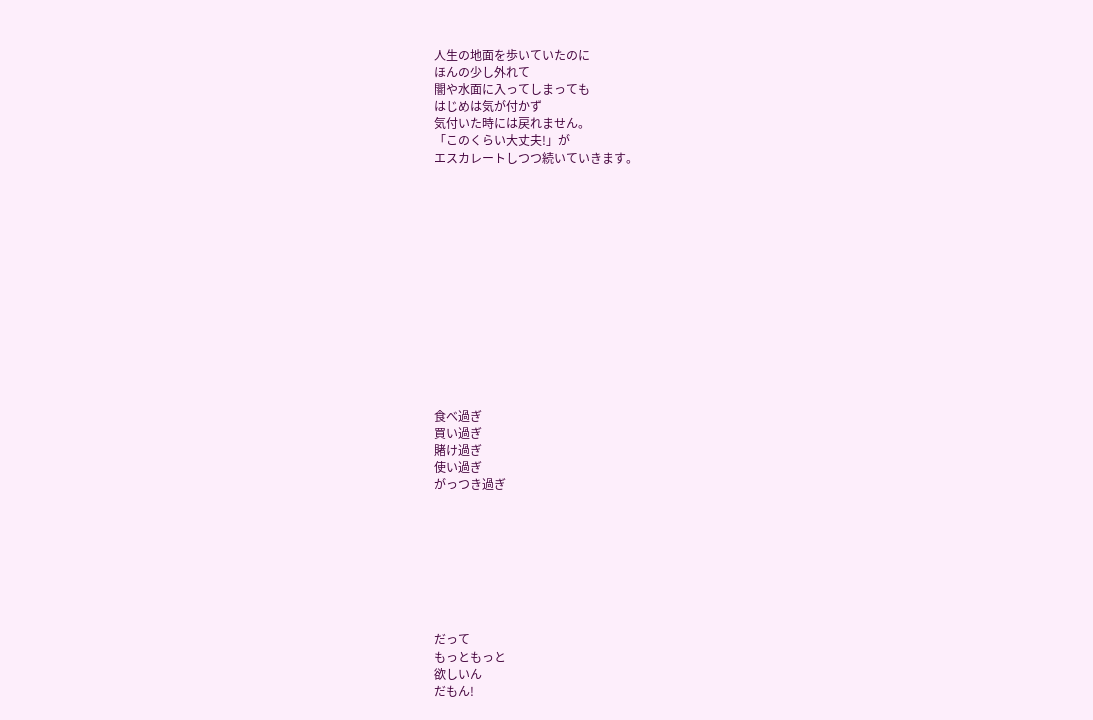人生の地面を歩いていたのに
ほんの少し外れて
闇や水面に入ってしまっても
はじめは気が付かず
気付いた時には戻れません。
「このくらい大丈夫!」が
エスカレートしつつ続いていきます。














食べ過ぎ
買い過ぎ
賭け過ぎ
使い過ぎ
がっつき過ぎ








だって
もっともっと
欲しいん
だもん!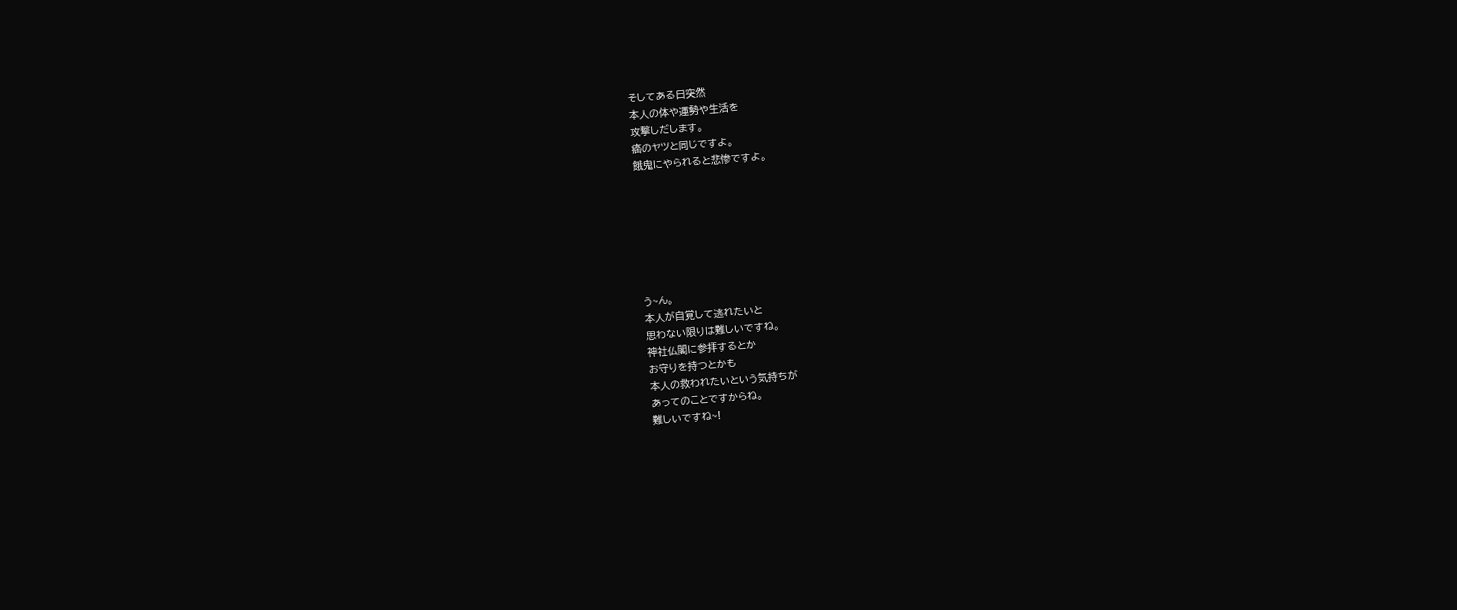そしてある日突然
本人の体や運勢や生活を
攻撃しだします。
癌のヤツと同じですよ。
餓鬼にやられると悲惨ですよ。







う~ん。
本人が自覚して逃れたいと
思わない限りは難しいですね。
神社仏閣に参拝するとか
お守りを持つとかも
本人の救われたいという気持ちが
あってのことですからね。
難しいですね~!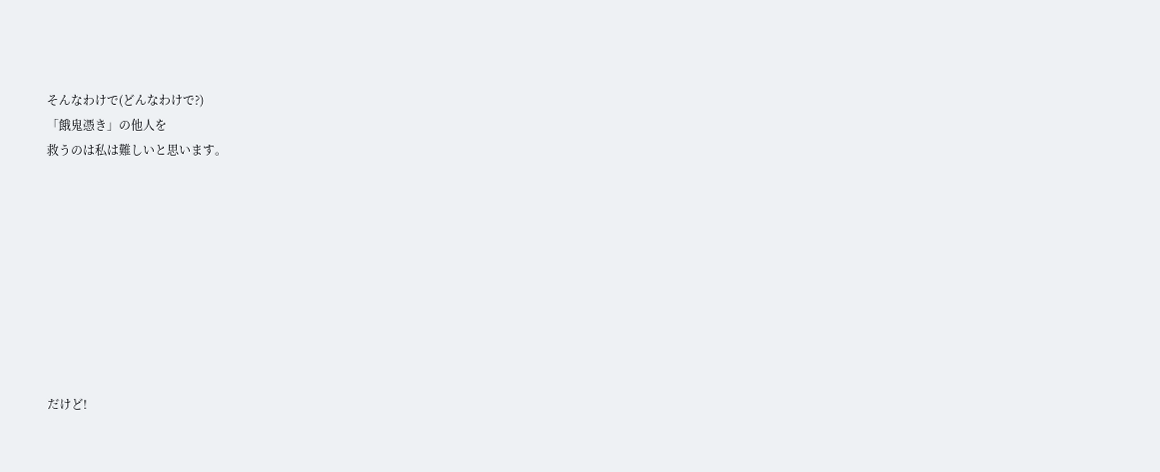そんなわけで(どんなわけで?)
「餓鬼憑き」の他人を
救うのは私は難しいと思います。









だけど!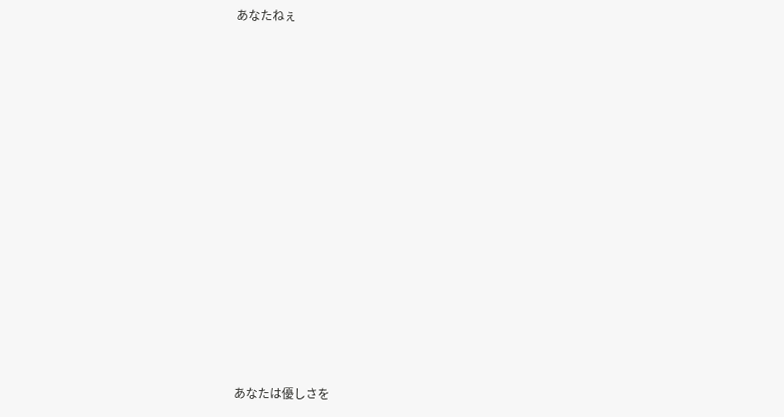あなたねぇ

















あなたは優しさを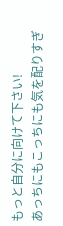もっと自分に向けて下さい!
あっちにもこっちにも気を配りすぎ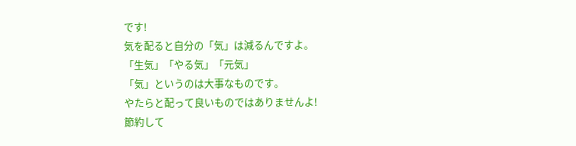です!
気を配ると自分の「気」は減るんですよ。
「生気」「やる気」「元気」
「気」というのは大事なものです。
やたらと配って良いものではありませんよ!
節約して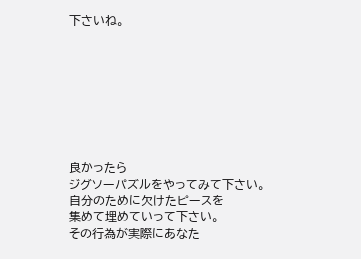下さいね。








良かったら
ジグソーパズルをやってみて下さい。
自分のために欠けたピースを
集めて埋めていって下さい。
その行為が実際にあなた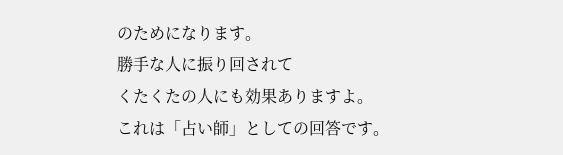のためになります。
勝手な人に振り回されて
くたくたの人にも効果ありますよ。
これは「占い師」としての回答です。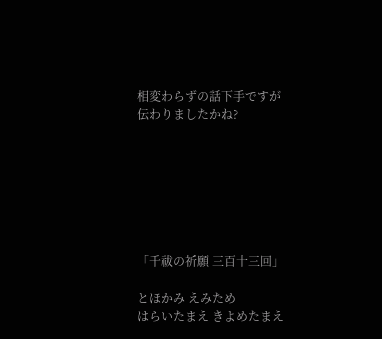相変わらずの話下手ですが
伝わりましたかね?







「千祓の祈願 三百十三回」

とほかみ えみため
はらいたまえ きよめたまえ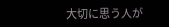大切に思う人が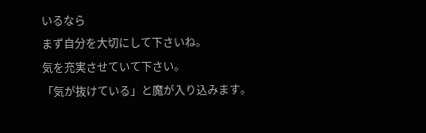いるなら
まず自分を大切にして下さいね。
気を充実させていて下さい。
「気が抜けている」と魔が入り込みます。